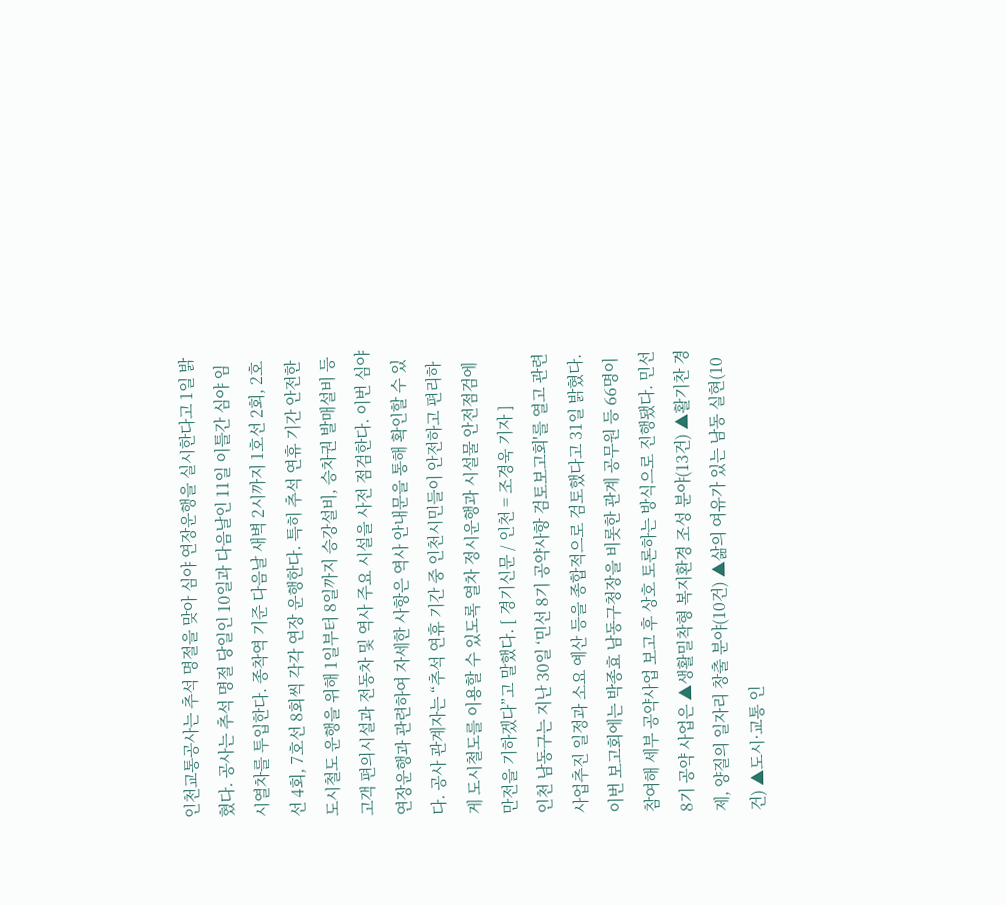인천교통공사는 추석 명절을 맞아 심야 연장운행을 실시한다고 1일 밝혔다. 공사는 추석 명절 당일인 10일과 다음날인 11일 이틀간 심야 임시열차를 투입한다. 종착역 기준 다음날 새벽 2시까지 1호선 2회, 2호선 4회, 7호선 8회씩 각각 연장 운행한다. 특히 추석 연휴 기간 안전한 도시철도 운행을 위해 1일부터 8일까지 승강설비, 승차권 발매설비 등 고객 편의시설과 전동차 및 역사 주요 시설을 사전 점검한다. 이번 심야 연장운행과 관련하여 자세한 사항은 역사 안내문을 통해 확인할 수 있다. 공사 관계자는 “추석 연휴 기간 중 인천시민들이 안전하고 편리하게 도시철도를 이용할 수 있도록 열차 정시운행과 시설물 안전점검에 만전을 기하겠다”고 말했다. [ 경기신문 / 인천 = 조경욱 기자 ]
인천 남동구는 지난 30일 ‘민선 8기 공약사항 검토보고회'를 열고 관련 사업추진 일정과 소요 예산 등을 종합적으로 검토했다고 31일 밝혔다. 이번 보고회에는 박종효 남동구청장을 비롯한 관계 공무원 등 66명이 참여해 세부 공약사업 보고 후 상호 토론하는 방식으로 진행됐다. 민선 8기 공약 사업은 ▲생활밀착형 복지환경 조성 분야(13건) ▲활기찬 경제, 양질의 일자리 창출 분야(10건) ▲삶의 여유가 있는 남동 실현(10건) ▲도시·교통 인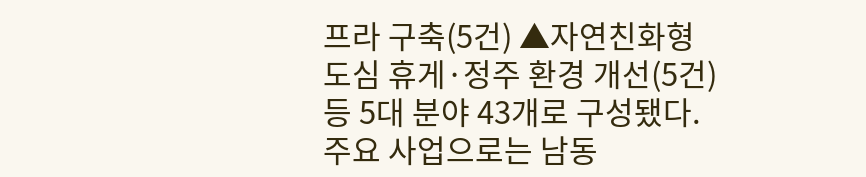프라 구축(5건) ▲자연친화형 도심 휴게·정주 환경 개선(5건) 등 5대 분야 43개로 구성됐다. 주요 사업으로는 남동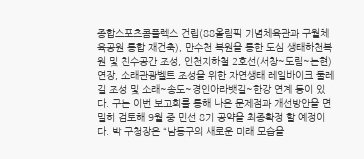종합스포츠콤플렉스 건립(88올림픽 기념체육관과 구월체육공원 통합 재건축), 만수천 복원을 통한 도심 생태하천복원 및 친수공간 조성, 인천지하철 2호선(서창~도림~논현) 연장, 소래관광벨트 조성을 위한 자연생태 레일바이크 둘레길 조성 및 소래~송도~경인아라뱃길~한강 연계 등이 있다. 구는 이번 보고회를 통해 나온 문제점과 개선방안을 면밀히 검토해 9월 중 민선 8기 공약을 최종확정 할 예정이다. 박 구청장은 “남동구의 새로운 미래 모습을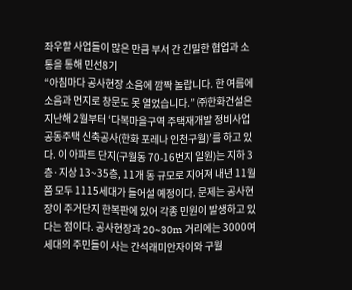좌우할 사업들이 많은 만큼 부서 간 긴밀한 협업과 소통을 통해 민선8기
“아침마다 공사현장 소음에 깜짝 놀랍니다. 한 여름에 소음과 먼지로 창문도 못 열었습니다.” ㈜한화건설은 지난해 2월부터 ‘다복마을구역 주택재개발 정비사업 공동주택 신축공사(한화 포레나 인천구월)’를 하고 있다. 이 아파트 단지(구월동 70-16번지 일원)는 지하 3층·지상 13~35층, 11개 동 규모로 지어져 내년 11월쯤 모두 1115세대가 들어설 예정이다. 문제는 공사현장이 주거단지 한복판에 있어 각종 민원이 발생하고 있다는 점이다. 공사현장과 20~30m 거리에는 3000여 세대의 주민들이 사는 간석래미안자이와 구월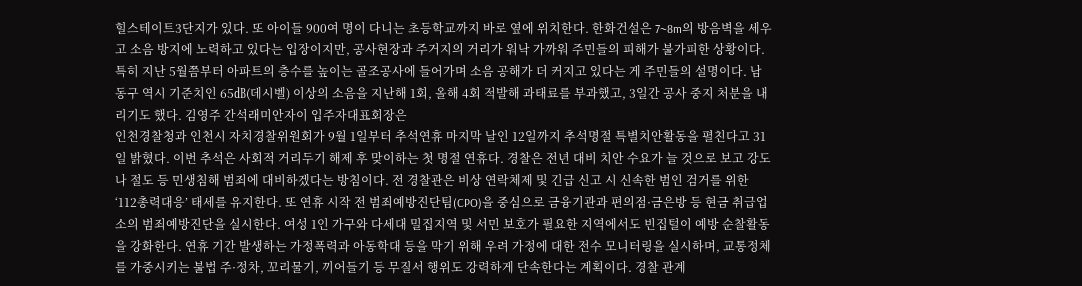힐스테이트3단지가 있다. 또 아이들 900여 명이 다니는 초등학교까지 바로 옆에 위치한다. 한화건설은 7~8m의 방음벽을 세우고 소음 방지에 노력하고 있다는 입장이지만, 공사현장과 주거지의 거리가 워낙 가까워 주민들의 피해가 불가피한 상황이다. 특히 지난 5월쯤부터 아파트의 층수를 높이는 골조공사에 들어가며 소음 공해가 더 커지고 있다는 게 주민들의 설명이다. 남동구 역시 기준치인 65㏈(데시벨) 이상의 소음을 지난해 1회, 올해 4회 적발해 과태료를 부과했고, 3일간 공사 중지 처분을 내리기도 했다. 김영주 간석래미안자이 입주자대표회장은
인천경찰청과 인천시 자치경찰위원회가 9월 1일부터 추석연휴 마지막 날인 12일까지 추석명절 특별치안활동을 펼친다고 31일 밝혔다. 이번 추석은 사회적 거리두기 해제 후 맞이하는 첫 명절 연휴다. 경찰은 전년 대비 치안 수요가 늘 것으로 보고 강도나 절도 등 민생침해 범죄에 대비하겠다는 방침이다. 전 경찰관은 비상 연락체제 및 긴급 신고 시 신속한 범인 검거를 위한 ‘112총력대응’ 태세를 유지한다. 또 연휴 시작 전 범죄예방진단팀(CPO)을 중심으로 금융기관과 편의점·금은방 등 현금 취급업소의 범죄예방진단을 실시한다. 여성 1인 가구와 다세대 밀집지역 및 서민 보호가 필요한 지역에서도 빈집털이 예방 순찰활동을 강화한다. 연휴 기간 발생하는 가정폭력과 아동학대 등을 막기 위해 우려 가정에 대한 전수 모니터링을 실시하며, 교통정체를 가중시키는 불법 주·정차, 꼬리물기, 끼어들기 등 무질서 행위도 강력하게 단속한다는 계획이다. 경찰 관계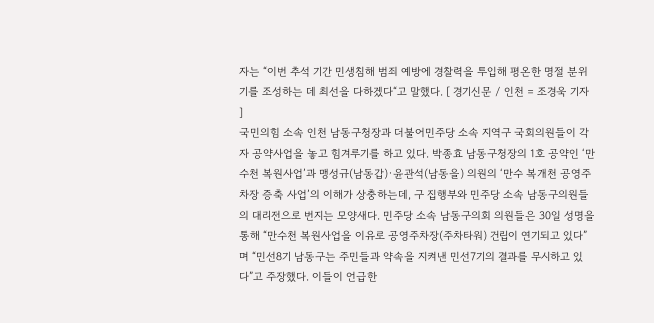자는 “이번 추석 기간 민생침해 범죄 예방에 경찰력을 투입해 평온한 명절 분위기를 조성하는 데 최선을 다하겠다“고 말했다. [ 경기신문 / 인천 = 조경욱 기자 ]
국민의힘 소속 인천 남동구청장과 더불어민주당 소속 지역구 국회의원들이 각자 공약사업을 놓고 힘겨루기를 하고 있다. 박종효 남동구청장의 1호 공약인 ‘만수천 복원사업’과 맹성규(남동갑)·윤관석(남동을) 의원의 ‘만수 복개천 공영주차장 증축 사업’의 이해가 상충하는데, 구 집행부와 민주당 소속 남동구의원들의 대리전으로 번지는 모양새다. 민주당 소속 남동구의회 의원들은 30일 성명을 통해 “만수천 복원사업을 이유로 공영주차장(주차타워) 건립이 연기되고 있다”며 “민선8기 남동구는 주민들과 약속을 지켜낸 민선7기의 결과를 무시하고 있다”고 주장했다. 이들이 언급한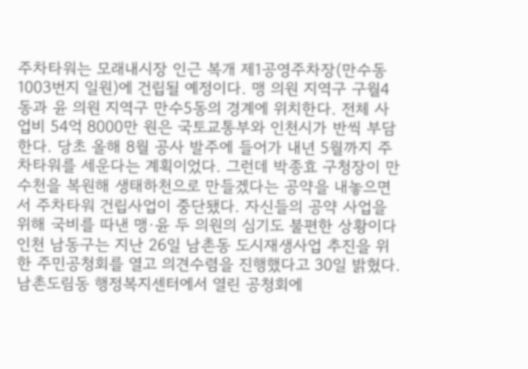주차타워는 모래내시장 인근 복개 제1공영주차장(만수동 1003번지 일원)에 건립될 예정이다. 맹 의원 지역구 구월4동과 윤 의원 지역구 만수5동의 경계에 위치한다. 전체 사업비 54억 8000만 원은 국토교통부와 인천시가 반씩 부담한다. 당초 올해 8월 공사 발주에 들어가 내년 5월까지 주차타워를 세운다는 계획이었다. 그런데 박종효 구청장이 만수천을 복원해 생태하천으로 만들겠다는 공약을 내놓으면서 주차타워 건립사업이 중단됐다. 자신들의 공약 사업을 위해 국비를 따낸 맹·윤 두 의원의 심기도 불편한 상황이다
인천 남동구는 지난 26일 남촌동 도시재생사업 추진을 위한 주민공청회를 열고 의견수렴을 진행했다고 30일 밝혔다. 남촌도림동 행정복지센터에서 열린 공청회에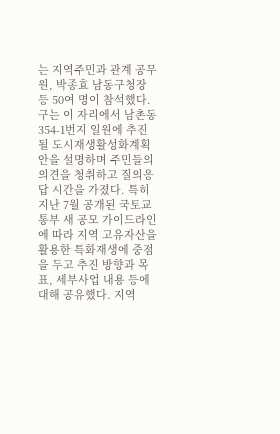는 지역주민과 관계 공무원, 박종효 남동구청장 등 50여 명이 참석했다. 구는 이 자리에서 남촌동 354-1번지 일원에 추진될 도시재생활성화계획안을 설명하며 주민들의 의견을 청취하고 질의응답 시간을 가졌다. 특히 지난 7월 공개된 국토교통부 새 공모 가이드라인에 따라 지역 고유자산을 활용한 특화재생에 중점을 두고 추진 방향과 목표, 세부사업 내용 등에 대해 공유했다. 지역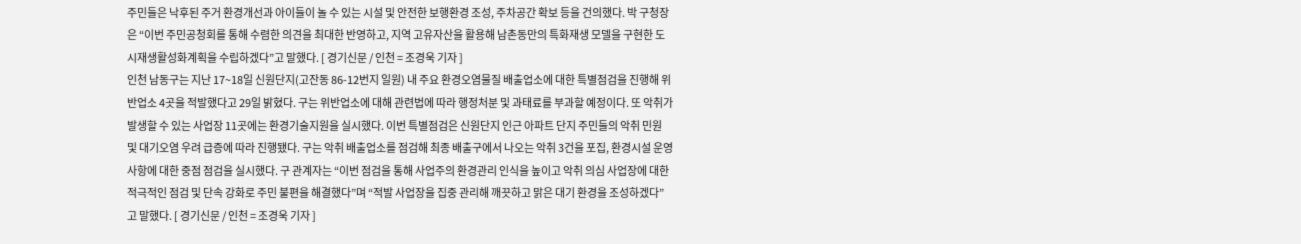주민들은 낙후된 주거 환경개선과 아이들이 놀 수 있는 시설 및 안전한 보행환경 조성, 주차공간 확보 등을 건의했다. 박 구청장은 “이번 주민공청회를 통해 수렴한 의견을 최대한 반영하고, 지역 고유자산을 활용해 남촌동만의 특화재생 모델을 구현한 도시재생활성화계획을 수립하겠다”고 말했다. [ 경기신문 / 인천 = 조경욱 기자 ]
인천 남동구는 지난 17~18일 신원단지(고잔동 86-12번지 일원) 내 주요 환경오염물질 배출업소에 대한 특별점검을 진행해 위반업소 4곳을 적발했다고 29일 밝혔다. 구는 위반업소에 대해 관련법에 따라 행정처분 및 과태료를 부과할 예정이다. 또 악취가 발생할 수 있는 사업장 11곳에는 환경기술지원을 실시했다. 이번 특별점검은 신원단지 인근 아파트 단지 주민들의 악취 민원 및 대기오염 우려 급증에 따라 진행됐다. 구는 악취 배출업소를 점검해 최종 배출구에서 나오는 악취 3건을 포집, 환경시설 운영사항에 대한 중점 점검을 실시했다. 구 관계자는 “이번 점검을 통해 사업주의 환경관리 인식을 높이고 악취 의심 사업장에 대한 적극적인 점검 및 단속 강화로 주민 불편을 해결했다”며 “적발 사업장을 집중 관리해 깨끗하고 맑은 대기 환경을 조성하겠다”고 말했다. [ 경기신문 / 인천 = 조경욱 기자 ]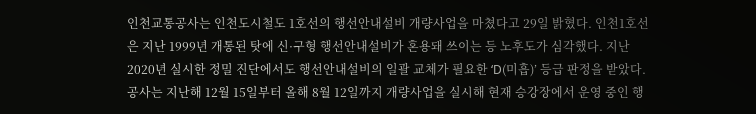인천교통공사는 인천도시철도 1호선의 행선안내설비 개량사업을 마쳤다고 29일 밝혔다. 인천1호선은 지난 1999년 개통된 탓에 신·구형 행선안내설비가 혼용돼 쓰이는 등 노후도가 심각했다. 지난 2020년 실시한 정밀 진단에서도 행선안내설비의 일괄 교체가 필요한 ‘D(미흡)’ 등급 판정을 받았다. 공사는 지난해 12월 15일부터 올해 8월 12일까지 개량사업을 실시해 현재 승강장에서 운영 중인 행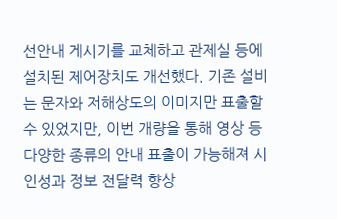선안내 게시기를 교체하고 관제실 등에 설치된 제어장치도 개선했다. 기존 설비는 문자와 저해상도의 이미지만 표출할 수 있었지만, 이번 개량을 통해 영상 등 다양한 종류의 안내 표출이 가능해져 시인성과 정보 전달력 향상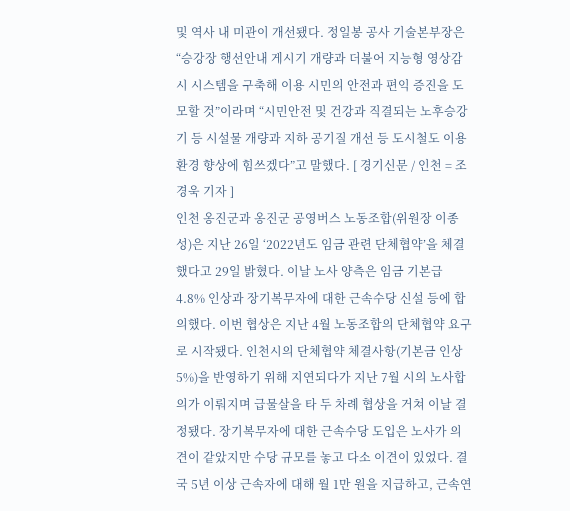및 역사 내 미관이 개선됐다. 정일봉 공사 기술본부장은 “승강장 행선안내 게시기 개량과 더불어 지능형 영상감시 시스템을 구축해 이용 시민의 안전과 편익 증진을 도모할 것”이라며 “시민안전 및 건강과 직결되는 노후승강기 등 시설물 개량과 지하 공기질 개선 등 도시철도 이용환경 향상에 힘쓰겠다”고 말했다. [ 경기신문 / 인천 = 조경욱 기자 ]
인천 옹진군과 옹진군 공영버스 노동조합(위원장 이종성)은 지난 26일 ‘2022년도 임금 관련 단체협약’을 체결했다고 29일 밝혔다. 이날 노사 양측은 임금 기본급 4.8% 인상과 장기복무자에 대한 근속수당 신설 등에 합의했다. 이번 협상은 지난 4월 노동조합의 단체협약 요구로 시작됐다. 인천시의 단체협약 체결사항(기본금 인상 5%)을 반영하기 위해 지연되다가 지난 7월 시의 노사합의가 이뤄지며 급물살을 타 두 차례 협상을 거쳐 이날 결정됐다. 장기복무자에 대한 근속수당 도입은 노사가 의견이 같았지만 수당 규모를 놓고 다소 이견이 있었다. 결국 5년 이상 근속자에 대해 월 1만 원을 지급하고, 근속연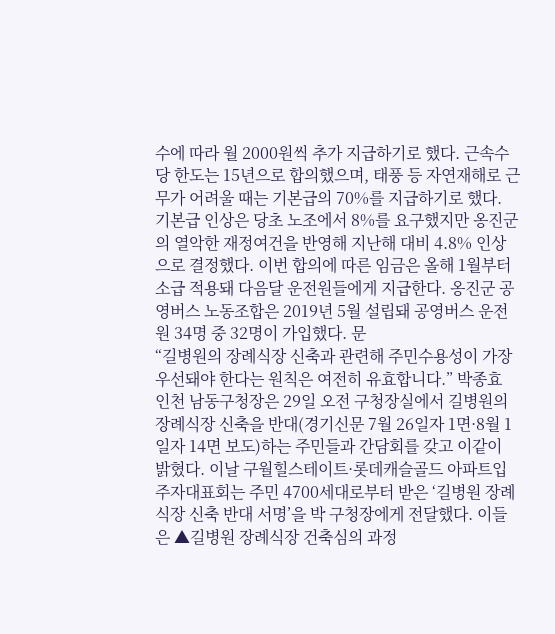수에 따라 월 2000원씩 추가 지급하기로 했다. 근속수당 한도는 15년으로 합의했으며, 태풍 등 자연재해로 근무가 어려울 때는 기본급의 70%를 지급하기로 했다. 기본급 인상은 당초 노조에서 8%를 요구했지만 옹진군의 열악한 재정여건을 반영해 지난해 대비 4.8% 인상으로 결정했다. 이번 합의에 따른 임금은 올해 1월부터 소급 적용돼 다음달 운전원들에게 지급한다. 옹진군 공영버스 노동조합은 2019년 5월 설립돼 공영버스 운전원 34명 중 32명이 가입했다. 문
“길병원의 장례식장 신축과 관련해 주민수용성이 가장 우선돼야 한다는 원칙은 여전히 유효합니다.” 박종효 인천 남동구청장은 29일 오전 구청장실에서 길병원의 장례식장 신축을 반대(경기신문 7월 26일자 1면·8월 1일자 14면 보도)하는 주민들과 간담회를 갖고 이같이 밝혔다. 이날 구월힐스테이트·롯데캐슬골드 아파트입주자대표회는 주민 4700세대로부터 받은 ‘길병원 장례식장 신축 반대 서명’을 박 구청장에게 전달했다. 이들은 ▲길병원 장례식장 건축심의 과정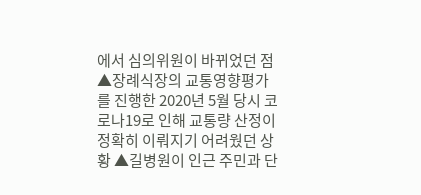에서 심의위원이 바뀌었던 점 ▲장례식장의 교통영향평가를 진행한 2020년 5월 당시 코로나19로 인해 교통량 산정이 정확히 이뤄지기 어려웠던 상황 ▲길병원이 인근 주민과 단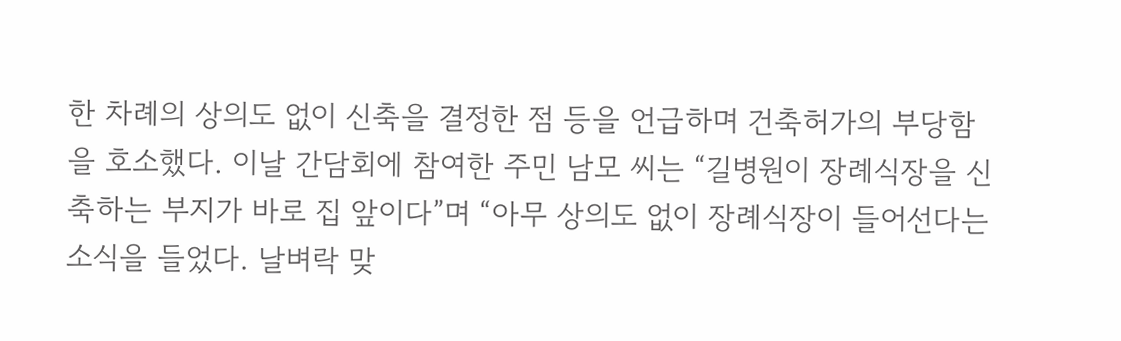한 차례의 상의도 없이 신축을 결정한 점 등을 언급하며 건축허가의 부당함을 호소했다. 이날 간담회에 참여한 주민 남모 씨는 “길병원이 장례식장을 신축하는 부지가 바로 집 앞이다”며 “아무 상의도 없이 장례식장이 들어선다는 소식을 들었다. 날벼락 맞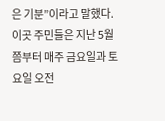은 기분”이라고 말했다. 이곳 주민들은 지난 5월쯤부터 매주 금요일과 토요일 오전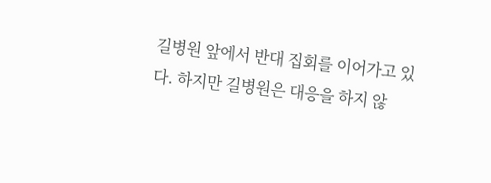길병원 앞에서 반대 집회를 이어가고 있다. 하지만 길병원은 대응을 하지 않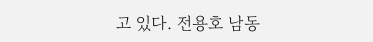고 있다. 전용호 남동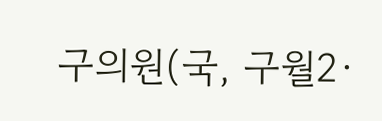구의원(국, 구월2·